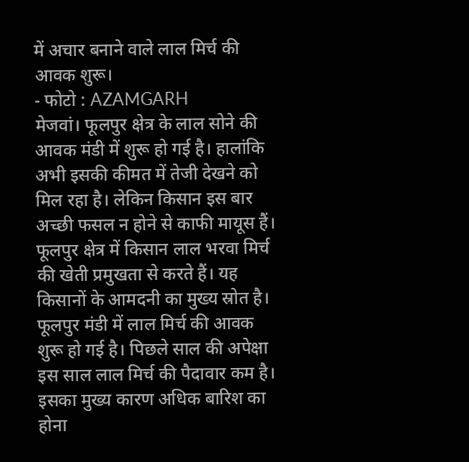में अचार बनाने वाले लाल मिर्च की आवक शुरू।
- फोटो : AZAMGARH
मेजवां। फूलपुर क्षेत्र के लाल सोने की आवक मंडी में शुरू हो गई है। हालांकि अभी इसकी कीमत में तेजी देखने को मिल रहा है। लेकिन किसान इस बार अच्छी फसल न होने से काफी मायूस हैं।
फूलपुर क्षेत्र में किसान लाल भरवा मिर्च की खेती प्रमुखता से करते हैं। यह किसानों के आमदनी का मुख्य स्रोत है। फूलपुर मंडी में लाल मिर्च की आवक शुरू हो गई है। पिछले साल की अपेक्षा इस साल लाल मिर्च की पैदावार कम है। इसका मुख्य कारण अधिक बारिश का होना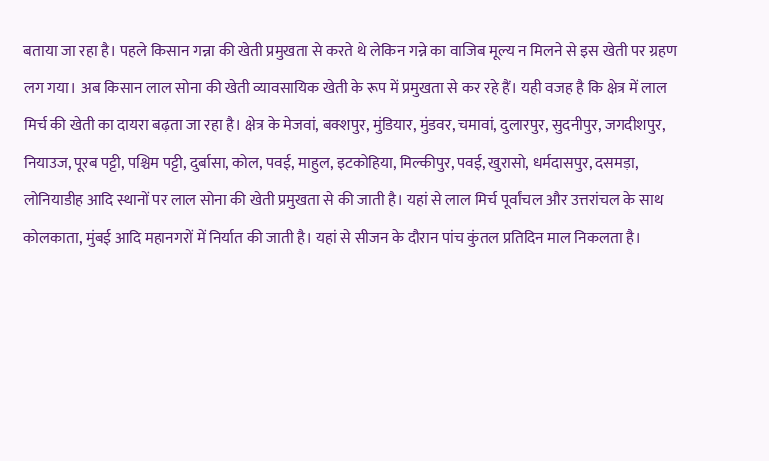बताया जा रहा है। पहले किसान गन्ना की खेती प्रमुखता से करते थे लेकिन गन्ने का वाजिब मूल्य न मिलने से इस खेती पर ग्रहण लग गया। अब किसान लाल सोना की खेती व्यावसायिक खेती के रूप में प्रमुखता से कर रहे हैं। यही वजह है कि क्षेत्र में लाल मिर्च की खेती का दायरा बढ़ता जा रहा है। क्षेत्र के मेजवां, बक्शपुर, मुंडियार, मुंडवर, चमावां, दुलारपुर, सुदनीपुर, जगदीशपुर, नियाउज, पूरब पट्टी, पश्चिम पट्टी, दुर्बासा, कोल, पवई, माहुल, इटकोहिया, मिल्कीपुर, पवई, खुरासो, धर्मदासपुर, दसमड़ा, लोनियाडीह आदि स्थानों पर लाल सोना की खेती प्रमुखता से की जाती है। यहां से लाल मिर्च पूर्वांचल और उत्तरांचल के साथ कोलकाता, मुंबई आदि महानगरों में निर्यात की जाती है। यहां से सीजन के दौरान पांच कुंतल प्रतिदिन माल निकलता है।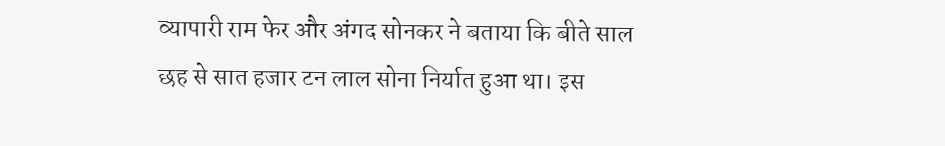व्यापारी राम फेर और अंगद सोनकर ने बताया कि बीते साल छह से सात हजार टन लाल सोना निर्यात हुआ था। इस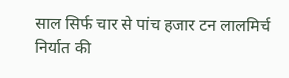साल सिर्फ चार से पांच हजार टन लालमिर्च निर्यात की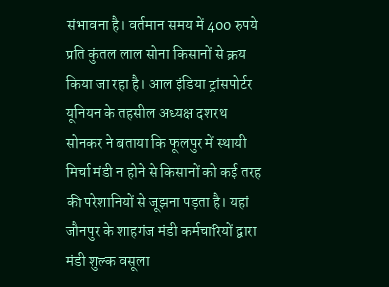संभावना है। वर्तमान समय में 400 रुपये प्रति कुंतल लाल सोना किसानों से क्रय किया जा रहा है। आल इंडिया ट्रांसपोर्टर यूनियन के तहसील अध्यक्ष दशरथ सोनकर ने बताया कि फूलपुर में स्थायी मिर्चा मंडी न होने से किसानों को कई तरह की परेशानियों से जूझना पड़ता है। यहां जौनपुर के शाहगंज मंडी कर्मचारियों द्वारा मंडी शुल्क वसूला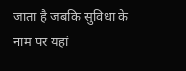जाता है जबकि सुविधा के नाम पर यहां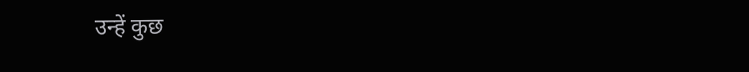उन्हें कुछ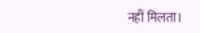नहीं मिलता।